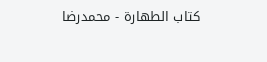كتاب الطهارة - محمدرضا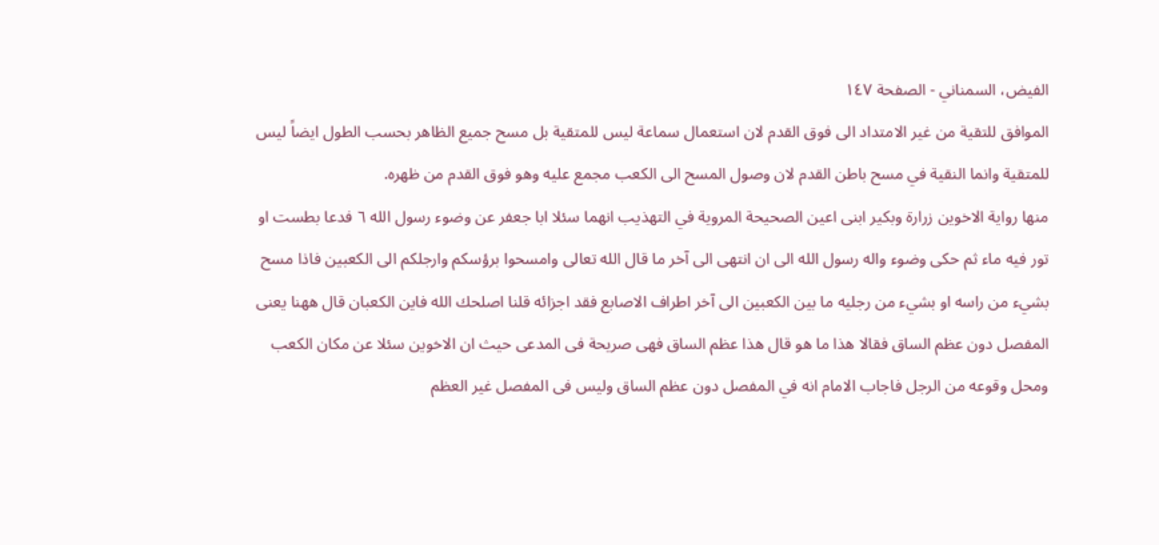الفيض، السمناني - الصفحة ١٤٧
الموافق للتقية من غير الامتداد الى فوق القدم لان استعمال سماعة ليس للمتقية بل مسح جميع الظاهر بحسب الطول ايضاً ليس للمتقية وانما النقية في مسح باطن القدم لان وصول المسح الى الكعب مجمع عليه وهو فوق القدم من ظهره.
منها رواية الاخوين زرارة وبكير ابنى اعين الصحيحة المروية في التهذيب انهما سئلا ابا جعفر عن وضوء رسول الله ٦ فدعا بطست او تور فيه ماء ثم حكى وضوء واله رسول الله الى ان انتهى الى آخر ما قال الله تعالى وامسحوا برؤسكم وارجلكم الى الكعبين فاذا مسح بشيء من راسه او بشيء من رجليه ما بين الكعبين الى آخر اطراف الاصابع فقد اجزائه قلنا اصلحك الله فاين الكعبان قال ههنا يعنى المفصل دون عظم الساق فقالا هذا ما هو قال هذا عظم الساق فهى صريحة فى المدعى حيث ان الاخوين سئلا عن مكان الكعب ومحل وقوعه من الرجل فاجاب الامام انه في المفصل دون عظم الساق وليس فى المفصل غير العظم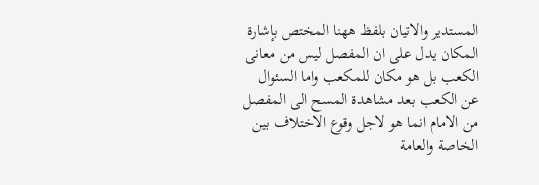المستدير والاتيان بلفظ ههنا المختص بإشارة المكان يدل على ان المفصل ليس من معانى الكعب بل هو مكان للمكعب واما السئوال عن الكعب بعد مشاهدة المسح الى المفصل من الامام انما هو لاجل وقوع الاختلاف بين الخاصة والعامة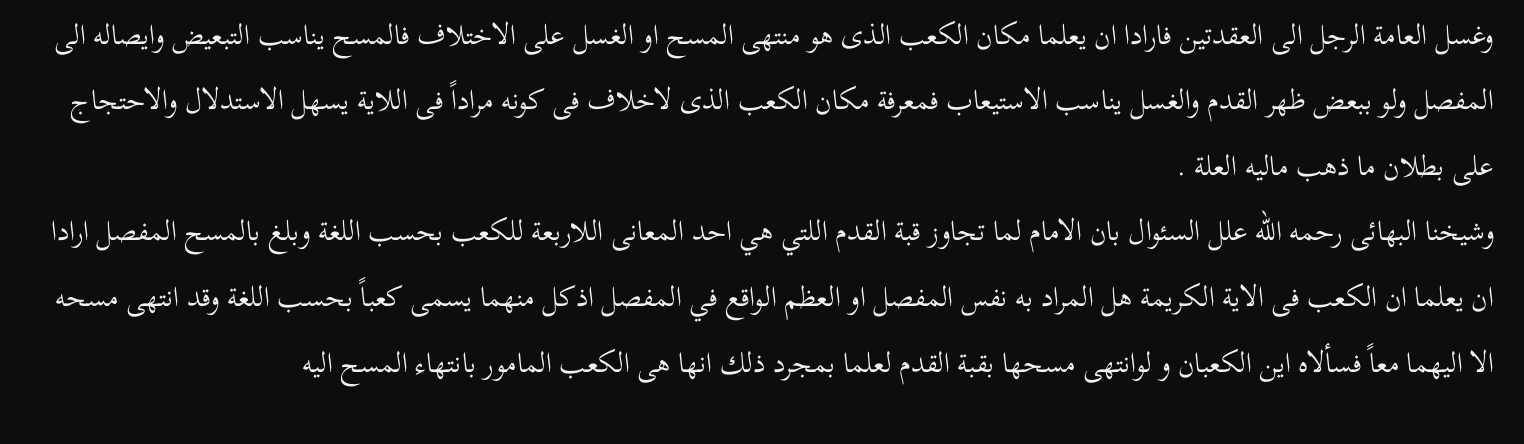وغسل العامة الرجل الى العقدتين فارادا ان يعلما مكان الكعب الذى هو منتهى المسح او الغسل على الاختلاف فالمسح يناسب التبعيض وايصاله الى المفصل ولو ببعض ظهر القدم والغسل يناسب الاستيعاب فمعرفة مكان الكعب الذى لاخلاف فى كونه مراداً فى اللاية يسهل الاستدلال والاحتجاج على بطلان ما ذهب ماليه العلة .
وشيخنا البهائى رحمه الله علل السئوال بان الامام لما تجاوز قبة القدم اللتي هي احد المعانى اللاربعة للكعب بحسب اللغة وبلغ بالمسح المفصل ارادا ان يعلما ان الكعب فى الاية الكريمة هل المراد به نفس المفصل او العظم الواقع في المفصل اذكل منهما يسمى كعباً بحسب اللغة وقد انتهى مسحه الا اليهما معاً فسألاه اين الكعبان و لوانتهى مسحها بقبة القدم لعلما بمجرد ذلك انها هى الكعب المامور بانتهاء المسح اليه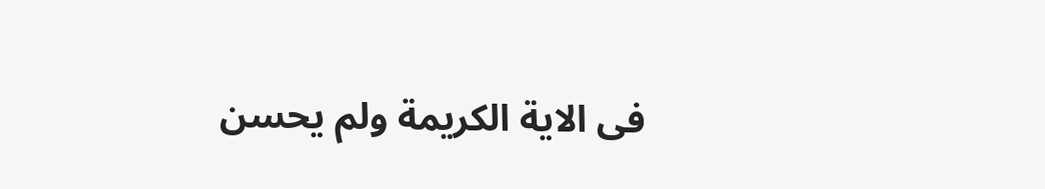فى الاية الكريمة ولم يحسن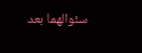سئوالهما بعد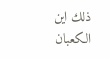ذلك اين الكعبان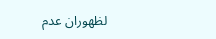لظهوران عدم